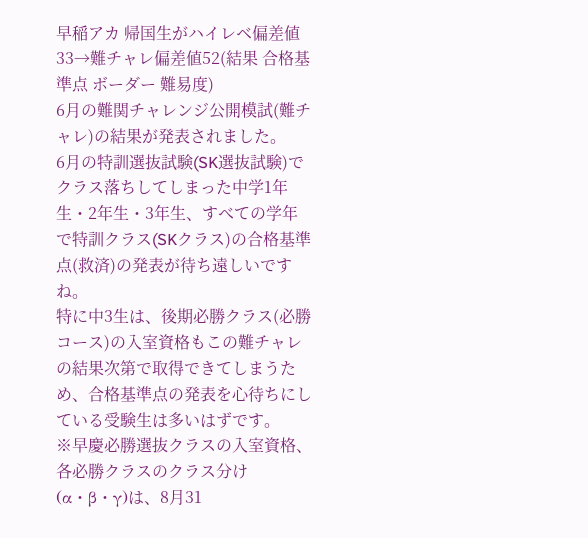早稲アカ 帰国生がハイレベ偏差値33→難チャレ偏差値52(結果 合格基準点 ボーダー 難易度)
6月の難関チャレンジ公開模試(難チャレ)の結果が発表されました。
6月の特訓選抜試験(SK選抜試験)でクラス落ちしてしまった中学1年生・2年生・3年生、すべての学年で特訓クラス(SKクラス)の合格基準点(救済)の発表が待ち遠しいですね。
特に中3生は、後期必勝クラス(必勝コース)の入室資格もこの難チャレの結果次第で取得できてしまうため、合格基準点の発表を心待ちにしている受験生は多いはずです。
※早慶必勝選抜クラスの入室資格、各必勝クラスのクラス分け(α・β・γ)は、8月31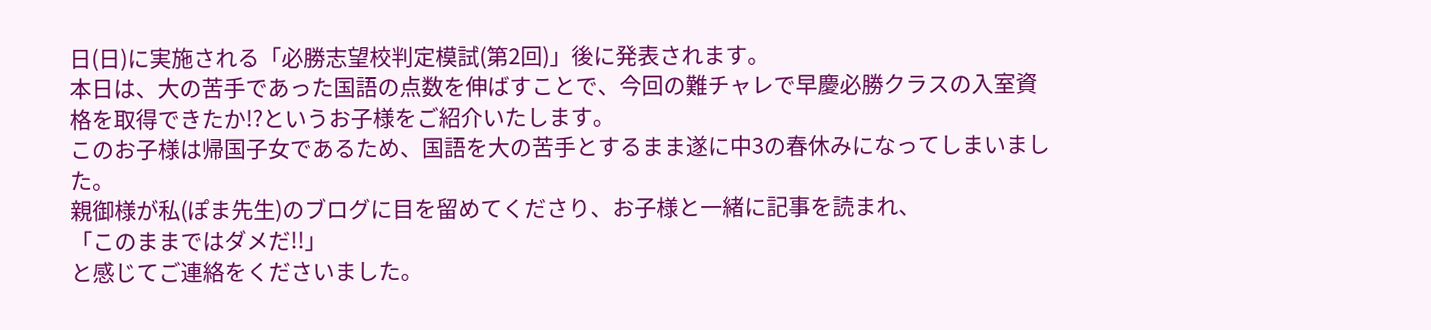日(日)に実施される「必勝志望校判定模試(第2回)」後に発表されます。
本日は、大の苦手であった国語の点数を伸ばすことで、今回の難チャレで早慶必勝クラスの入室資格を取得できたか!?というお子様をご紹介いたします。
このお子様は帰国子女であるため、国語を大の苦手とするまま遂に中3の春休みになってしまいました。
親御様が私(ぽま先生)のブログに目を留めてくださり、お子様と一緒に記事を読まれ、
「このままではダメだ!!」
と感じてご連絡をくださいました。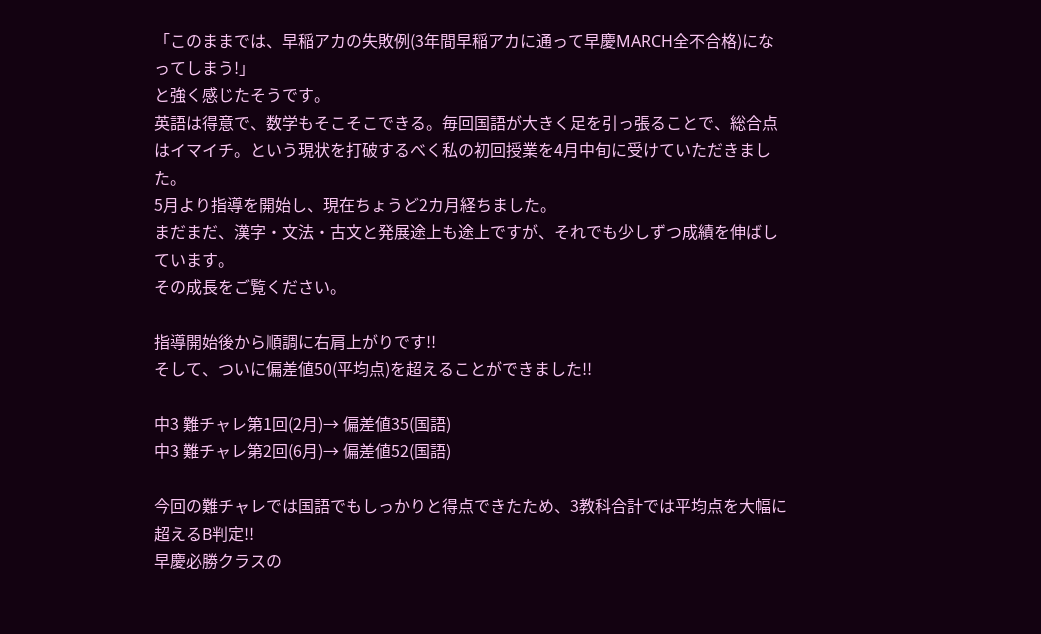「このままでは、早稲アカの失敗例(3年間早稲アカに通って早慶MARCH全不合格)になってしまう!」
と強く感じたそうです。
英語は得意で、数学もそこそこできる。毎回国語が大きく足を引っ張ることで、総合点はイマイチ。という現状を打破するべく私の初回授業を4月中旬に受けていただきました。
5月より指導を開始し、現在ちょうど2カ月経ちました。
まだまだ、漢字・文法・古文と発展途上も途上ですが、それでも少しずつ成績を伸ばしています。
その成長をご覧ください。

指導開始後から順調に右肩上がりです!!
そして、ついに偏差値50(平均点)を超えることができました!!

中3 難チャレ第1回(2月)→ 偏差値35(国語)
中3 難チャレ第2回(6月)→ 偏差値52(国語)

今回の難チャレでは国語でもしっかりと得点できたため、3教科合計では平均点を大幅に超えるB判定!!
早慶必勝クラスの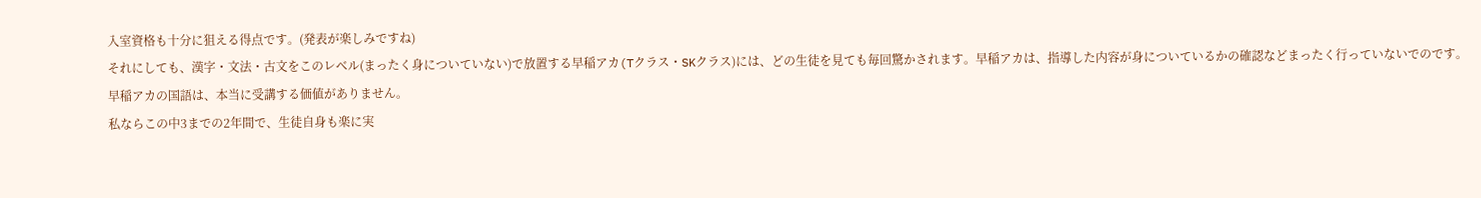入室資格も十分に狙える得点です。(発表が楽しみですね)
それにしても、漢字・文法・古文をこのレベル(まったく身についていない)で放置する早稲アカ(Tクラス・SKクラス)には、どの生徒を見ても毎回驚かされます。早稲アカは、指導した内容が身についているかの確認などまったく行っていないでのです。
早稲アカの国語は、本当に受講する価値がありません。
私ならこの中3までの2年間で、生徒自身も楽に実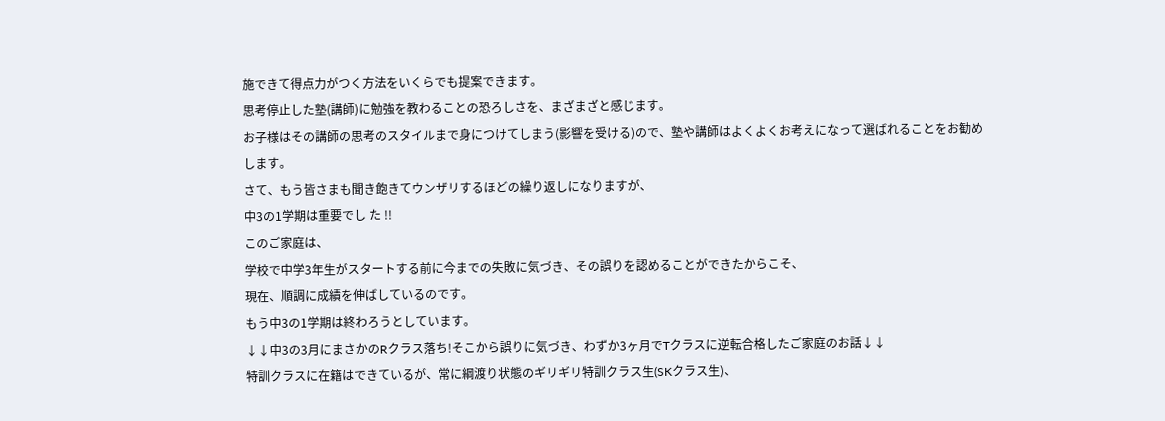施できて得点力がつく方法をいくらでも提案できます。
思考停止した塾(講師)に勉強を教わることの恐ろしさを、まざまざと感じます。
お子様はその講師の思考のスタイルまで身につけてしまう(影響を受ける)ので、塾や講師はよくよくお考えになって選ばれることをお勧めします。
さて、もう皆さまも聞き飽きてウンザリするほどの繰り返しになりますが、
中3の1学期は重要でし た !!
このご家庭は、
学校で中学3年生がスタートする前に今までの失敗に気づき、その誤りを認めることができたからこそ、
現在、順調に成績を伸ばしているのです。
もう中3の1学期は終わろうとしています。
↓↓中3の3月にまさかのRクラス落ち!そこから誤りに気づき、わずか3ヶ月でTクラスに逆転合格したご家庭のお話↓↓
特訓クラスに在籍はできているが、常に綱渡り状態のギリギリ特訓クラス生(SKクラス生)、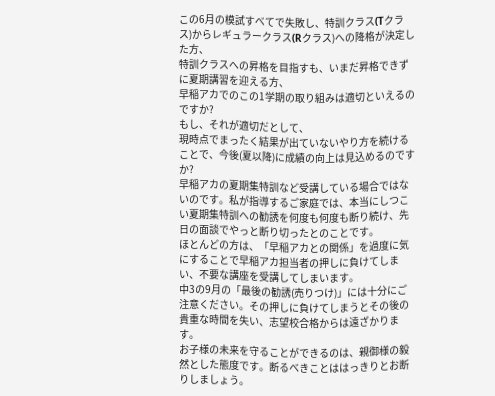この6月の模試すべてで失敗し、特訓クラス(Tクラス)からレギュラークラス(Rクラス)への降格が決定した方、
特訓クラスへの昇格を目指すも、いまだ昇格できずに夏期講習を迎える方、
早稲アカでのこの1学期の取り組みは適切といえるのですか?
もし、それが適切だとして、
現時点でまったく結果が出ていないやり方を続けることで、今後(夏以降)に成績の向上は見込めるのですか?
早稲アカの夏期集特訓など受講している場合ではないのです。私が指導するご家庭では、本当にしつこい夏期集特訓への勧誘を何度も何度も断り続け、先日の面談でやっと断り切ったとのことです。
ほとんどの方は、「早稲アカとの関係」を過度に気にすることで早稲アカ担当者の押しに負けてしまい、不要な講座を受講してしまいます。
中3の9月の「最後の勧誘(売りつけ)」には十分にご注意ください。その押しに負けてしまうとその後の貴重な時間を失い、志望校合格からは遠ざかります。
お子様の未来を守ることができるのは、親御様の毅然とした態度です。断るべきことははっきりとお断りしましょう。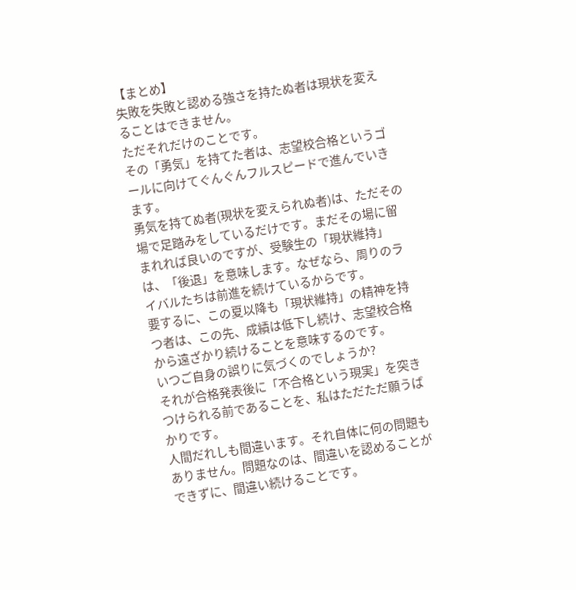【まとめ】
失敗を失敗と認める強さを持たぬ者は現状を変えることはできません。
ただそれだけのことです。
その「勇気」を持てた者は、志望校合格というゴールに向けてぐんぐんフルスピードで進んでいきます。
勇気を持てぬ者(現状を変えられぬ者)は、ただその場で足踏みをしているだけです。まだその場に留まれれば良いのですが、受験生の「現状維持」は、「後退」を意味します。なぜなら、周りのライバルたちは前進を続けているからです。
要するに、この夏以降も「現状維持」の精神を持つ者は、この先、成績は低下し続け、志望校合格から遠ざかり続けることを意味するのです。
いつご自身の誤りに気づくのでしょうか?
それが合格発表後に「不合格という現実」を突きつけられる前であることを、私はただただ願うばかりです。
人間だれしも間違います。それ自体に何の問題もありません。問題なのは、間違いを認めることができずに、間違い続けることです。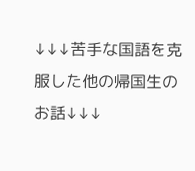↓↓↓苦手な国語を克服した他の帰国生のお話↓↓↓